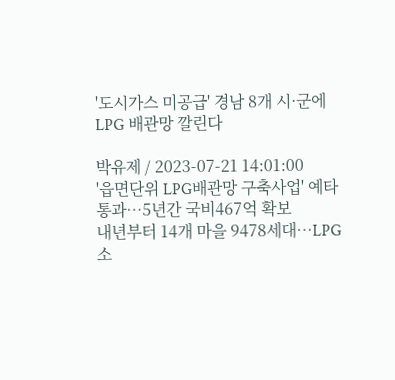'도시가스 미공급' 경남 8개 시·군에 LPG 배관망 깔린다

박유제 / 2023-07-21 14:01:00
'읍면단위 LPG배관망 구축사업' 예타 통과…5년간 국비467억 확보
내년부터 14개 마을 9478세대…LPG 소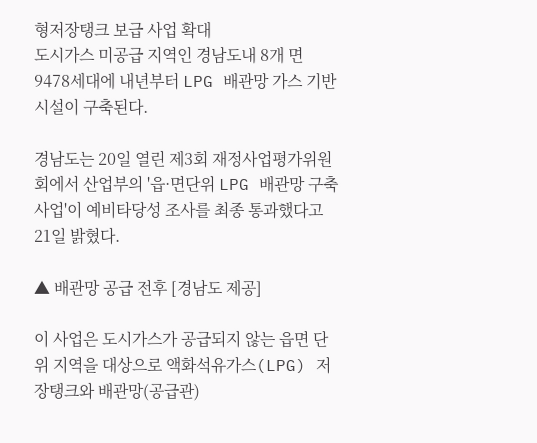형저장탱크 보급 사업 확대
도시가스 미공급 지역인 경남도내 8개 면 9478세대에 내년부터 LPG 배관망 가스 기반시설이 구축된다.

경남도는 20일 열린 제3회 재정사업평가위원회에서 산업부의 '읍·면단위 LPG 배관망 구축사업'이 예비타당성 조사를 최종 통과했다고 21일 밝혔다.

▲ 배관망 공급 전후 [경남도 제공]

이 사업은 도시가스가 공급되지 않는 읍면 단위 지역을 대상으로 액화석유가스(LPG) 저장탱크와 배관망(공급관)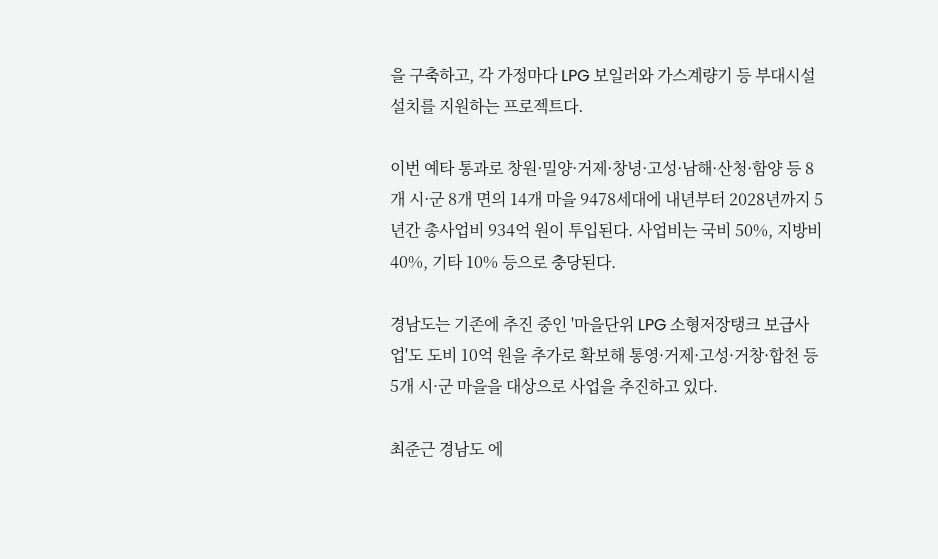을 구축하고, 각 가정마다 LPG 보일러와 가스계량기 등 부대시설 설치를 지원하는 프로젝트다.

이번 예타 통과로 창원·밀양·거제·창녕·고성·남해·산청·함양 등 8개 시·군 8개 면의 14개 마을 9478세대에 내년부터 2028년까지 5년간 총사업비 934억 원이 투입된다. 사업비는 국비 50%, 지방비 40%, 기타 10% 등으로 충당된다.

경남도는 기존에 추진 중인 '마을단위 LPG 소형저장탱크 보급사업'도 도비 10억 원을 추가로 확보해 통영·거제·고성·거창·합천 등 5개 시·군 마을을 대상으로 사업을 추진하고 있다.

최준근 경남도 에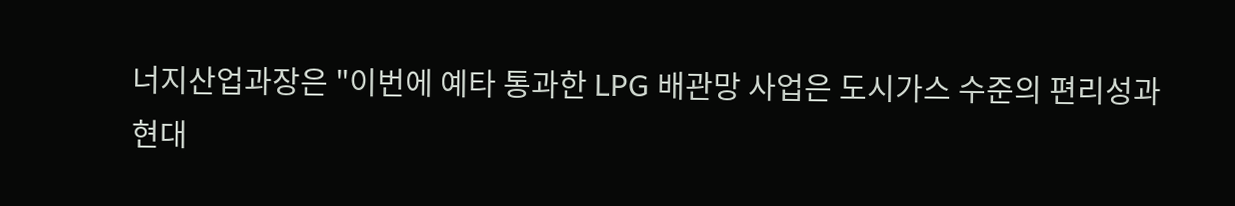너지산업과장은 "이번에 예타 통과한 LPG 배관망 사업은 도시가스 수준의 편리성과 현대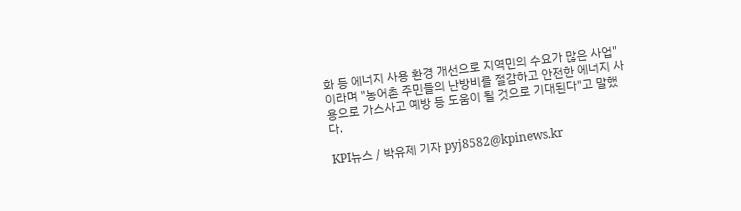화 등 에너지 사용 환경 개선으로 지역민의 수요가 많은 사업"이라며 "농어촌 주민들의 난방비를 절감하고 안전한 에너지 사용으로 가스사고 예방 등 도움이 될 것으로 기대된다"고 말했다.

KPI뉴스 / 박유제 기자 pyj8582@kpinews.kr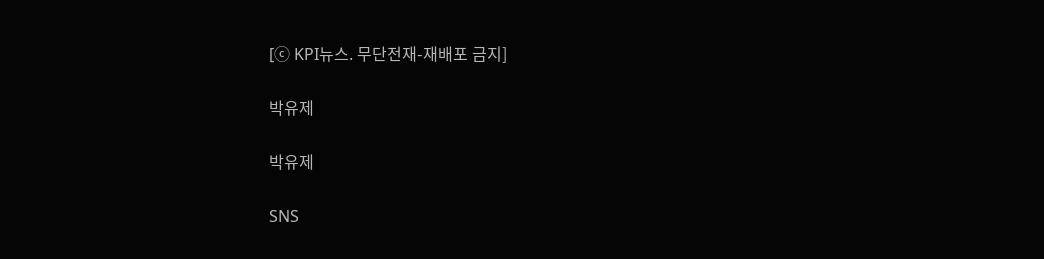[ⓒ KPI뉴스. 무단전재-재배포 금지]

박유제

박유제

SNS